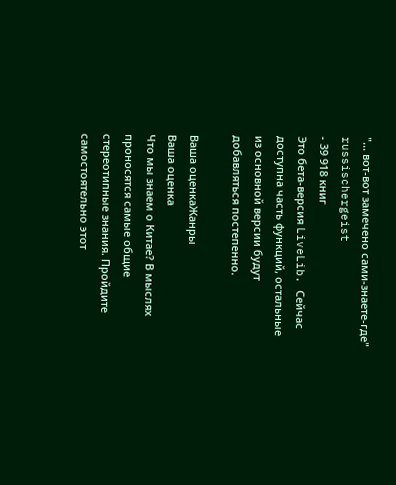"... вот-вот замечено сами-знаете-где"
russischergeist
- 39 918 книг
Это бета-версия LiveLib. Сейчас доступна часть функций, остальные из основной версии будут добавляться постепенно.

Ваша оценкаЖанры
Ваша оценка
Что мы знаем о Китае? В мыслях проносятся самые общие стереотипные знания. Пройдите самостоятельно этот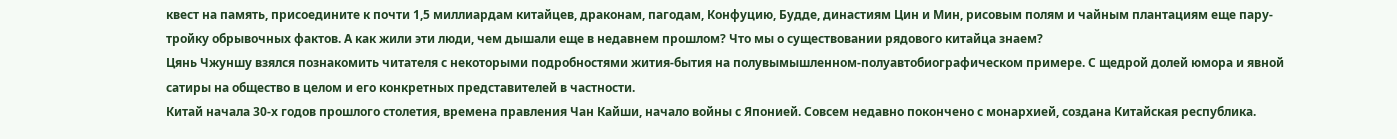квест на память, присоедините к почти 1,5 миллиардам китайцев, драконам, пагодам, Конфуцию, Будде, династиям Цин и Мин, рисовым полям и чайным плантациям еще пару-тройку обрывочных фактов. А как жили эти люди, чем дышали еще в недавнем прошлом? Что мы о существовании рядового китайца знаем?
Цянь Чжуншу взялся познакомить читателя с некоторыми подробностями жития-бытия на полувымышленном-полуавтобиографическом примере. С щедрой долей юмора и явной сатиры на общество в целом и его конкретных представителей в частности.
Китай начала 30-х годов прошлого столетия, времена правления Чан Кайши, начало войны с Японией. Совсем недавно покончено с монархией, создана Китайская республика.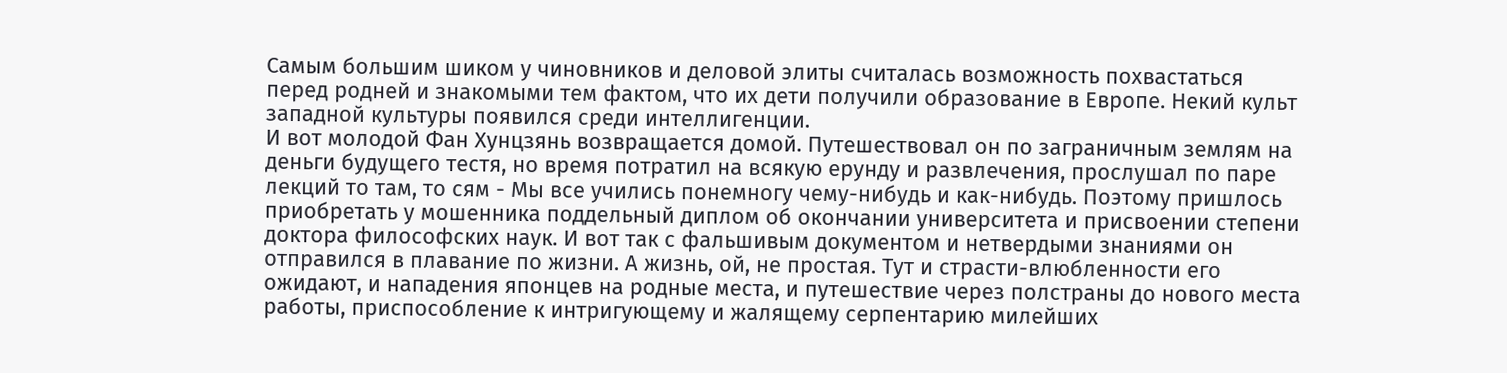Самым большим шиком у чиновников и деловой элиты считалась возможность похвастаться перед родней и знакомыми тем фактом, что их дети получили образование в Европе. Некий культ западной культуры появился среди интеллигенции.
И вот молодой Фан Хунцзянь возвращается домой. Путешествовал он по заграничным землям на деньги будущего тестя, но время потратил на всякую ерунду и развлечения, прослушал по паре лекций то там, то сям - Мы все учились понемногу чему-нибудь и как-нибудь. Поэтому пришлось приобретать у мошенника поддельный диплом об окончании университета и присвоении степени доктора философских наук. И вот так с фальшивым документом и нетвердыми знаниями он отправился в плавание по жизни. А жизнь, ой, не простая. Тут и страсти-влюбленности его ожидают, и нападения японцев на родные места, и путешествие через полстраны до нового места работы, приспособление к интригующему и жалящему серпентарию милейших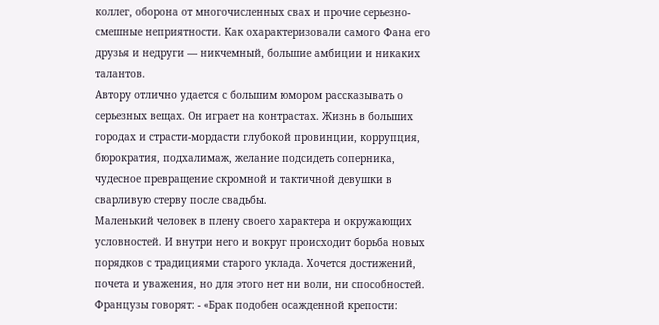коллег, оборона от многочисленных свах и прочие серьезно-смешные неприятности. Как охарактеризовали самого Фана его друзья и недруги — никчемный, большие амбиции и никаких талантов.
Автору отлично удается с большим юмором рассказывать о серьезных вещах. Он играет на контрастах. Жизнь в больших городах и страсти-мордасти глубокой провинции, коррупция, бюрократия, подхалимаж, желание подсидеть соперника, чудесное превращение скромной и тактичной девушки в сварливую стерву после свадьбы.
Маленький человек в плену своего характера и окружающих условностей. И внутри него и вокруг происходит борьба новых порядков с традициями старого уклада. Хочется достижений, почета и уважения, но для этого нет ни воли, ни способностей.
Французы говорят: - «Брак подобен осажденной крепости: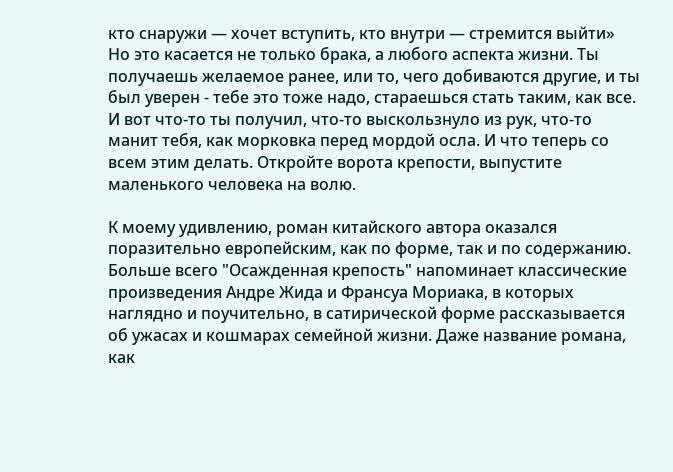кто снаружи — хочет вступить, кто внутри — стремится выйти»
Но это касается не только брака, а любого аспекта жизни. Ты получаешь желаемое ранее, или то, чего добиваются другие, и ты был уверен - тебе это тоже надо, стараешься стать таким, как все. И вот что-то ты получил, что-то выскользнуло из рук, что-то манит тебя, как морковка перед мордой осла. И что теперь со всем этим делать. Откройте ворота крепости, выпустите маленького человека на волю.

К моему удивлению, роман китайского автора оказался поразительно европейским, как по форме, так и по содержанию. Больше всего "Осажденная крепость" напоминает классические произведения Андре Жида и Франсуа Мориака, в которых наглядно и поучительно, в сатирической форме рассказывается об ужасах и кошмарах семейной жизни. Даже название романа, как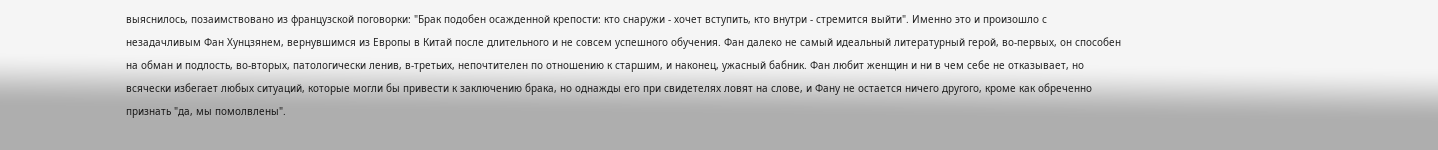выяснилось, позаимствовано из французской поговорки: "Брак подобен осажденной крепости: кто снаружи - хочет вступить, кто внутри - стремится выйти". Именно это и произошло с незадачливым Фан Хунцзянем, вернувшимся из Европы в Китай после длительного и не совсем успешного обучения. Фан далеко не самый идеальный литературный герой, во-первых, он способен на обман и подлость, во-вторых, патологически ленив, в-третьих, непочтителен по отношению к старшим, и наконец, ужасный бабник. Фан любит женщин и ни в чем себе не отказывает, но всячески избегает любых ситуаций, которые могли бы привести к заключению брака, но однажды его при свидетелях ловят на слове, и Фану не остается ничего другого, кроме как обреченно признать "да, мы помолвлены".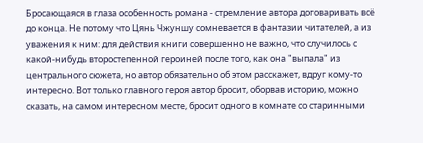Бросающаяся в глаза особенность романа - стремление автора договаривать всё до конца. Не потому что Цянь Чжуншу сомневается в фантазии читателей, а из уважения к ним: для действия книги совершенно не важно, что случилось с какой-нибудь второстепенной героиней после того, как она "выпала" из центрального сюжета, но автор обязательно об этом расскажет, вдруг кому-то интересно. Вот только главного героя автор бросит, оборвав историю, можно сказать, на самом интересном месте, бросит одного в комнате со старинными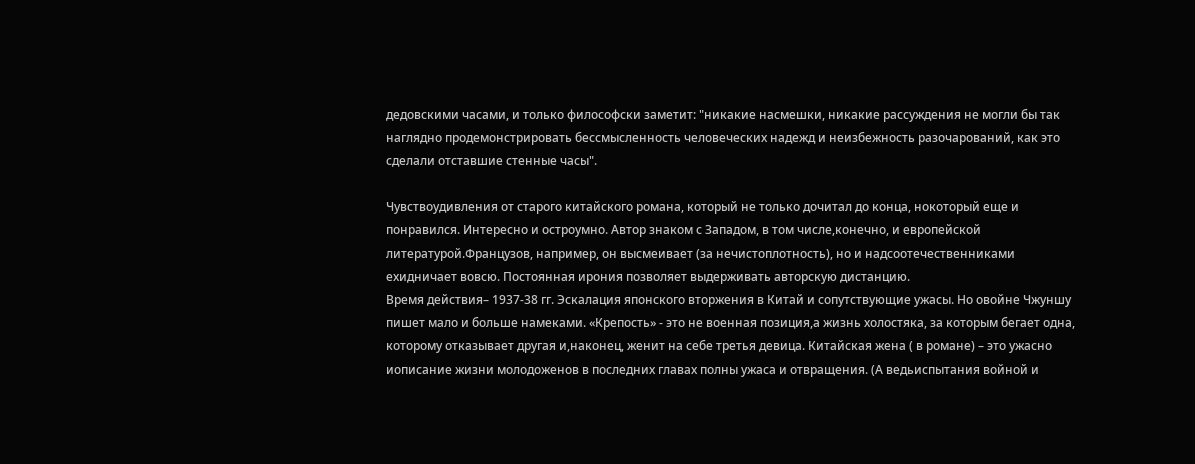дедовскими часами, и только философски заметит: "никакие насмешки, никакие рассуждения не могли бы так наглядно продемонстрировать бессмысленность человеческих надежд и неизбежность разочарований, как это сделали отставшие стенные часы".

Чувствоудивления от старого китайского романа, который не только дочитал до конца, нокоторый еще и понравился. Интересно и остроумно. Автор знаком с Западом, в том числе,конечно, и европейской литературой.Французов, например, он высмеивает (за нечистоплотность), но и надсоотечественниками ехидничает вовсю. Постоянная ирония позволяет выдерживать авторскую дистанцию.
Время действия– 1937-38 гг. Эскалация японского вторжения в Китай и сопутствующие ужасы. Но овойне Чжуншу пишет мало и больше намеками. «Крепость» - это не военная позиция,а жизнь холостяка, за которым бегает одна, которому отказывает другая и,наконец, женит на себе третья девица. Китайская жена ( в романе) – это ужасно иописание жизни молодоженов в последних главах полны ужаса и отвращения. (А ведьиспытания войной и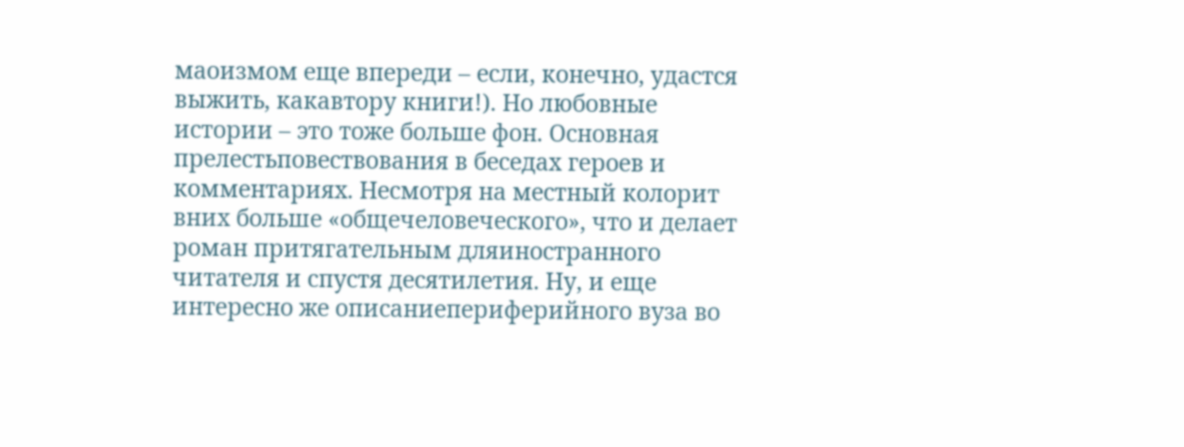маоизмом еще впереди – если, конечно, удастся выжить, какавтору книги!). Но любовные истории – это тоже больше фон. Основная прелестьповествования в беседах героев и комментариях. Несмотря на местный колорит вних больше «общечеловеческого», что и делает роман притягательным дляиностранного читателя и спустя десятилетия. Ну, и еще интересно же описаниепериферийного вуза во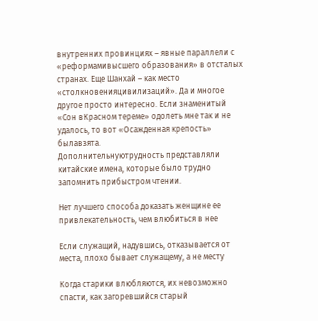внутренних провинциях – явные параллели с «реформамивысшего образования» в отсталых странах. Еще Шанхай – как место «столкновенияцивилизаций». Да и многое другое просто интересно. Если знаменитый «Сон вКрасном тереме» одолеть мне так и не удалось, то вот «Осажденная крепость» былавзята.
Дополнительнуютрудность представляли китайские имена, которые было трудно запомнить прибыстром чтении.

Нет лучшего способа доказать женщине ее привлекательность, чем влюбиться в нее

Если служащий, надувшись, отказывается от места, плохо бывает служащему, а не месту

Когда старики влюбляются, их невозможно спасти, как загоревшийся старый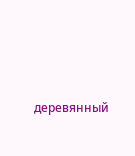деревянный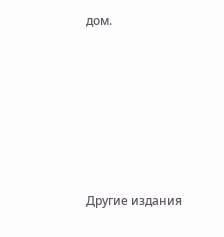дом.










Другие издания